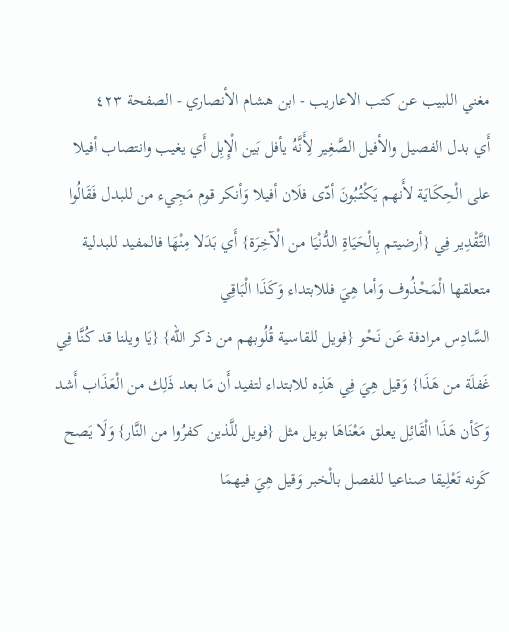مغني اللبيب عن كتب الاعاريب - ابن هشام الأنصاري - الصفحة ٤٢٣
أَي بدل الفصيل والأفيل الصَّغِير لِأَنَّهُ يأفل بَين الْإِبِل أَي يغيب وانتصاب أفيلا على الْحِكَايَة لأَنهم يَكْتُبُونَ أدّى فلَان أفيلا وَأنكر قوم مَجِيء من للبدل فَقَالُوا التَّقْدِير فِي {أرضيتم بِالْحَيَاةِ الدُّنْيَا من الْآخِرَة} أَي بَدَلا مِنْهَا فالمفيد للبدلية متعلقها الْمَحْذُوف وَأما هِيَ فللابتداء وَكَذَا الْبَاقِي
السَّادِس مرادفة عَن نَحْو {فويل للقاسية قُلُوبهم من ذكر الله} {يَا ويلنا قد كُنَّا فِي غَفلَة من هَذَا} وَقيل هِيَ فِي هَذِه للابتداء لتفيد أَن مَا بعد ذَلِك من الْعَذَاب أَشد وَكَأن هَذَا الْقَائِل يعلق مَعْنَاهَا بويل مثل {فويل للَّذين كفرُوا من النَّار} وَلَا يَصح كَونه تَعْلِيقا صناعيا للفصل بالْخبر وَقيل هِيَ فيهمَا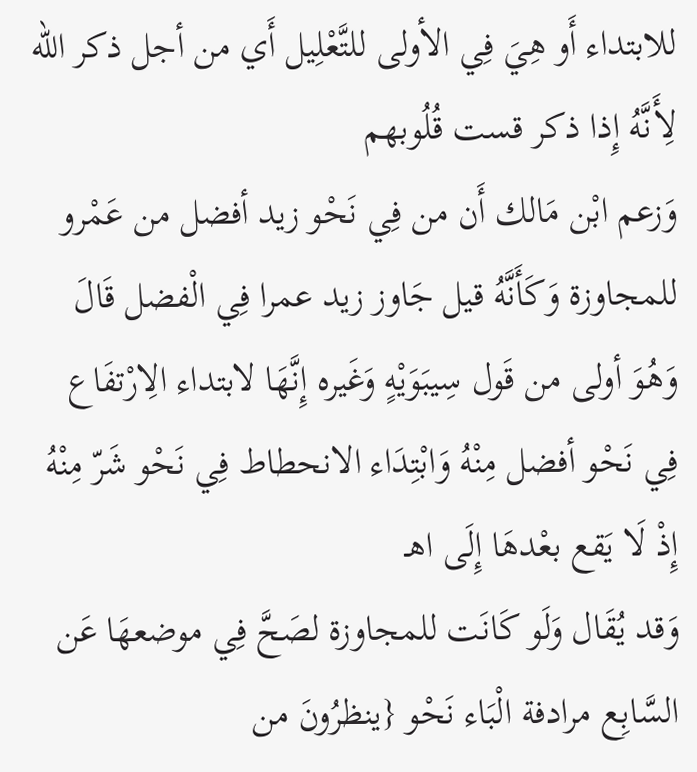للابتداء أَو هِيَ فِي الأولى للتَّعْلِيل أَي من أجل ذكر الله لِأَنَّهُ إِذا ذكر قست قُلُوبهم
وَزعم ابْن مَالك أَن من فِي نَحْو زيد أفضل من عَمْرو للمجاوزة وَكَأَنَّهُ قيل جَاوز زيد عمرا فِي الْفضل قَالَ وَهُوَ أولى من قَول سِيبَوَيْهٍ وَغَيره إِنَّهَا لابتداء الِارْتفَاع فِي نَحْو أفضل مِنْهُ وَابْتِدَاء الانحطاط فِي نَحْو شَرّ مِنْهُ إِذْ لَا يَقع بعْدهَا إِلَى اهـ
وَقد يُقَال وَلَو كَانَت للمجاوزة لصَحَّ فِي موضعهَا عَن
السَّابِع مرادفة الْبَاء نَحْو {ينظرُونَ من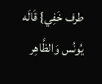طرف خَفِي} قَالَه يُونُس وَالظَّاهِر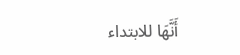أَنَّهَا للابتداء